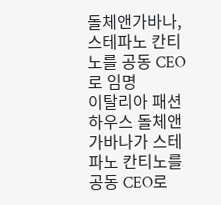돌체앤가바나, 스테파노 칸티노를 공동 CEO로 임명
이탈리아 패션 하우스 돌체앤가바나가 스테파노 칸티노를 공동 CEO로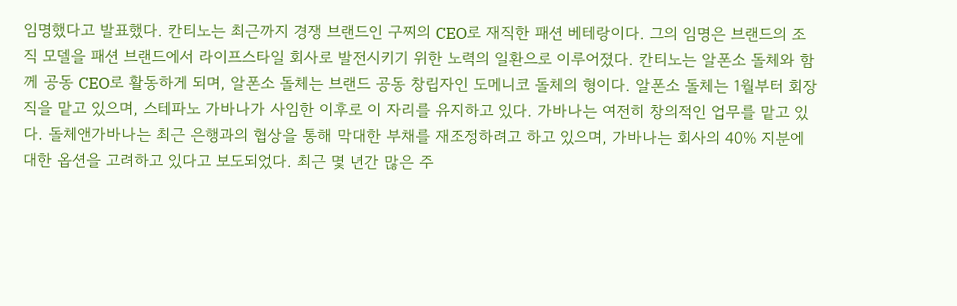임명했다고 발표했다. 칸티노는 최근까지 경쟁 브랜드인 구찌의 CEO로 재직한 패션 베테랑이다. 그의 임명은 브랜드의 조직 모델을 패션 브랜드에서 라이프스타일 회사로 발전시키기 위한 노력의 일환으로 이루어졌다. 칸티노는 알폰소 돌체와 함께 공동 CEO로 활동하게 되며, 알폰소 돌체는 브랜드 공동 창립자인 도메니코 돌체의 형이다. 알폰소 돌체는 1월부터 회장직을 맡고 있으며, 스테파노 가바나가 사임한 이후로 이 자리를 유지하고 있다. 가바나는 여전히 창의적인 업무를 맡고 있다. 돌체앤가바나는 최근 은행과의 협상을 통해 막대한 부채를 재조정하려고 하고 있으며, 가바나는 회사의 40% 지분에 대한 옵션을 고려하고 있다고 보도되었다. 최근 몇 년간 많은 주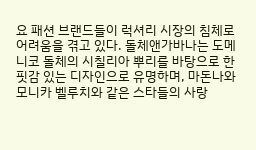요 패션 브랜드들이 럭셔리 시장의 침체로 어려움을 겪고 있다. 돌체앤가바나는 도메니코 돌체의 시칠리아 뿌리를 바탕으로 한 핏감 있는 디자인으로 유명하며, 마돈나와 모니카 벨루치와 같은 스타들의 사랑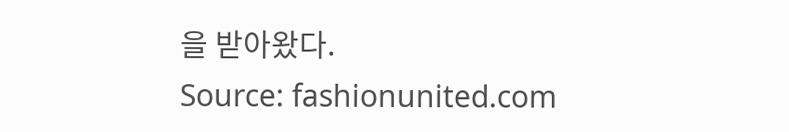을 받아왔다.
Source: fashionunited.com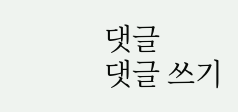댓글
댓글 쓰기